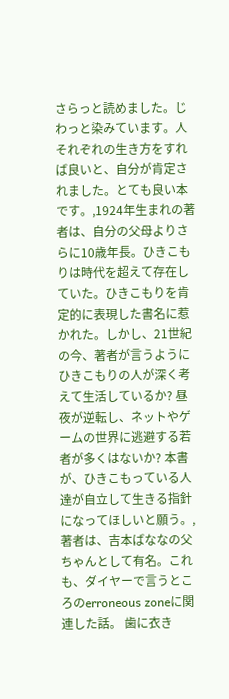さらっと読めました。じわっと染みています。人それぞれの生き方をすれば良いと、自分が肯定されました。とても良い本です。,1924年生まれの著者は、自分の父母よりさらに10歳年長。ひきこもりは時代を超えて存在していた。ひきこもりを肯定的に表現した書名に惹かれた。しかし、21世紀の今、著者が言うようにひきこもりの人が深く考えて生活しているか? 昼夜が逆転し、ネットやゲームの世界に逃避する若者が多くはないか? 本書が、ひきこもっている人達が自立して生きる指針になってほしいと願う。,著者は、吉本ばななの父ちゃんとして有名。これも、ダイヤーで言うところのerroneous zoneに関連した話。 歯に衣き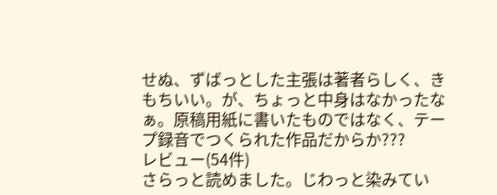せぬ、ずばっとした主張は著者らしく、きもちいい。が、ちょっと中身はなかったなぁ。原稿用紙に書いたものではなく、テープ録音でつくられた作品だからか???
レビュー(54件)
さらっと読めました。じわっと染みてい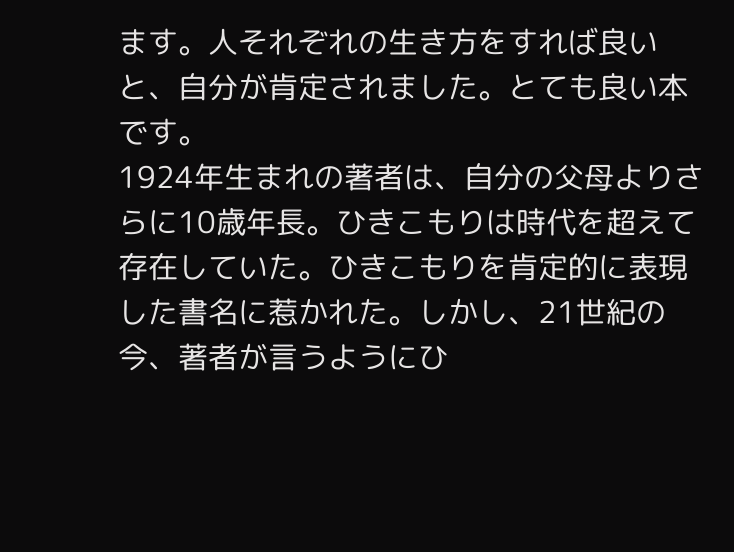ます。人それぞれの生き方をすれば良いと、自分が肯定されました。とても良い本です。
1924年生まれの著者は、自分の父母よりさらに10歳年長。ひきこもりは時代を超えて存在していた。ひきこもりを肯定的に表現した書名に惹かれた。しかし、21世紀の今、著者が言うようにひ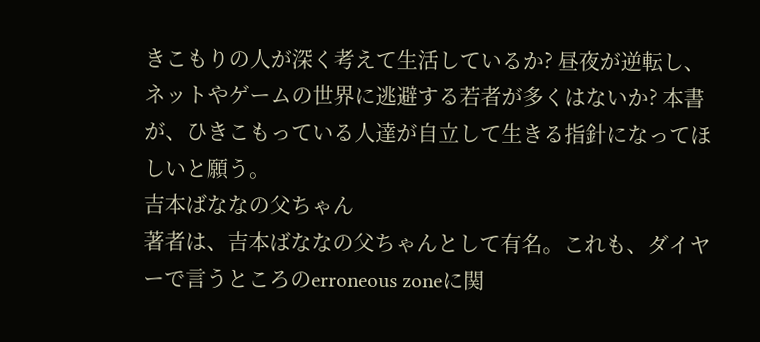きこもりの人が深く考えて生活しているか? 昼夜が逆転し、ネットやゲームの世界に逃避する若者が多くはないか? 本書が、ひきこもっている人達が自立して生きる指針になってほしいと願う。
吉本ばななの父ちゃん
著者は、吉本ばななの父ちゃんとして有名。これも、ダイヤーで言うところのerroneous zoneに関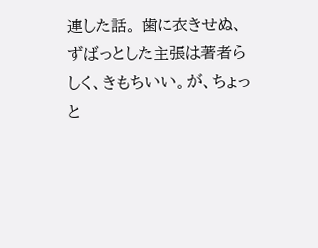連した話。 歯に衣きせぬ、ずばっとした主張は著者らしく、きもちいい。が、ちょっと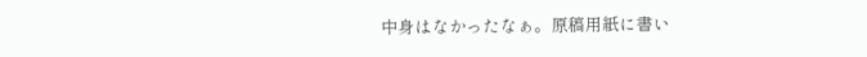中身はなかったなぁ。原稿用紙に書い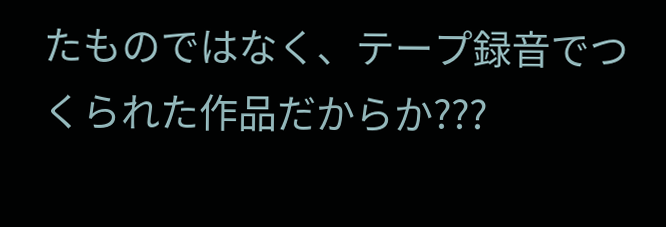たものではなく、テープ録音でつくられた作品だからか???